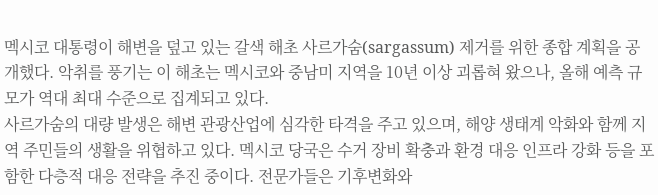멕시코 대통령이 해변을 덮고 있는 갈색 해초 사르가숨(sargassum) 제거를 위한 종합 계획을 공개했다. 악취를 풍기는 이 해초는 멕시코와 중남미 지역을 10년 이상 괴롭혀 왔으나, 올해 예측 규모가 역대 최대 수준으로 집계되고 있다.
사르가숨의 대량 발생은 해변 관광산업에 심각한 타격을 주고 있으며, 해양 생태계 악화와 함께 지역 주민들의 생활을 위협하고 있다. 멕시코 당국은 수거 장비 확충과 환경 대응 인프라 강화 등을 포함한 다층적 대응 전략을 추진 중이다. 전문가들은 기후변화와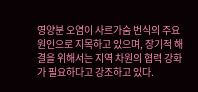영양분 오염이 사르가숨 번식의 주요 원인으로 지목하고 있으며, 장기적 해결을 위해서는 지역 차원의 협력 강화가 필요하다고 강조하고 있다.